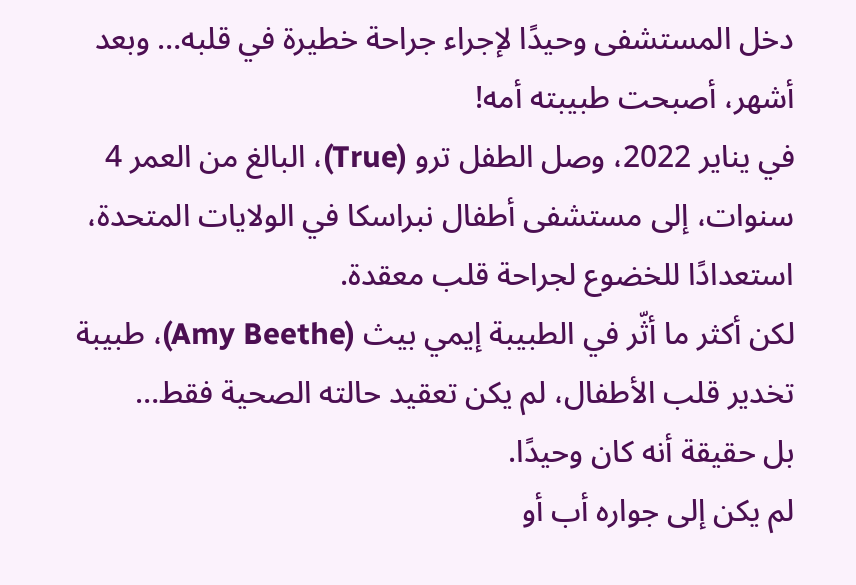دخل المستشفى وحيدًا لإجراء جراحة خطيرة في قلبه… وبعد أشهر، أصبحت طبيبته أمه!
في يناير 2022، وصل الطفل ترو (True)، البالغ من العمر 4 سنوات، إلى مستشفى أطفال نبراسكا في الولايات المتحدة، استعدادًا للخضوع لجراحة قلب معقدة.
لكن أكثر ما أثّر في الطبيبة إيمي بيث (Amy Beethe)، طبيبة تخدير قلب الأطفال، لم يكن تعقيد حالته الصحية فقط…
بل حقيقة أنه كان وحيدًا.
لم يكن إلى جواره أب أو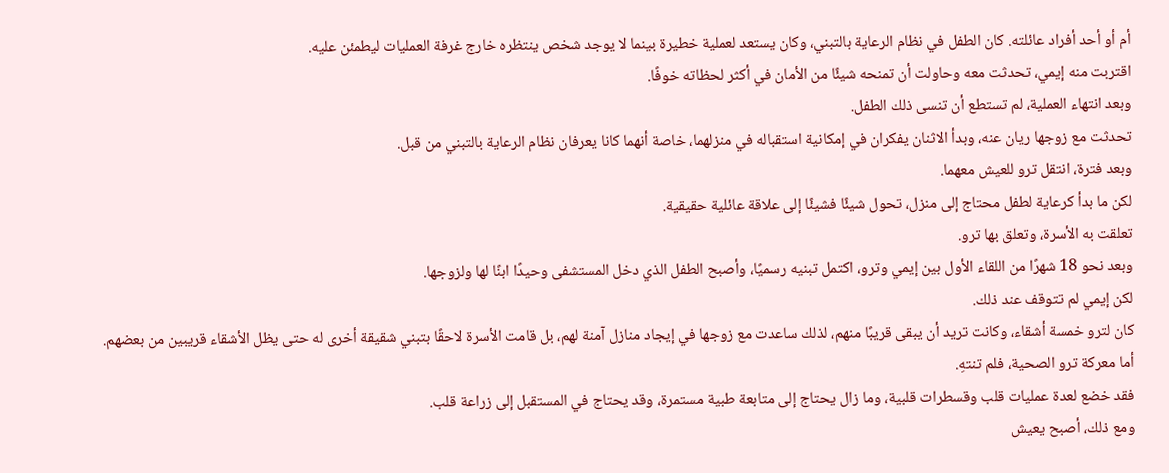أم أو أحد أفراد عائلته. كان الطفل في نظام الرعاية بالتبني، وكان يستعد لعملية خطيرة بينما لا يوجد شخص ينتظره خارج غرفة العمليات ليطمئن عليه.
اقتربت منه إيمي، تحدثت معه وحاولت أن تمنحه شيئًا من الأمان في أكثر لحظاته خوفًا.
وبعد انتهاء العملية، لم تستطع أن تنسى ذلك الطفل.
تحدثت مع زوجها ريان عنه، وبدأ الاثنان يفكران في إمكانية استقباله في منزلهما، خاصة أنهما كانا يعرفان نظام الرعاية بالتبني من قبل.
وبعد فترة، انتقل ترو للعيش معهما.
لكن ما بدأ كرعاية لطفل محتاج إلى منزل، تحول شيئًا فشيئًا إلى علاقة عائلية حقيقية.
تعلقت به الأسرة، وتعلق بها ترو.
وبعد نحو 18 شهرًا من اللقاء الأول بين إيمي وترو، اكتمل تبنيه رسميًا، وأصبح الطفل الذي دخل المستشفى وحيدًا ابنًا لها ولزوجها.
لكن إيمي لم تتوقف عند ذلك.
كان لترو خمسة أشقاء، وكانت تريد أن يبقى قريبًا منهم، لذلك ساعدت مع زوجها في إيجاد منازل آمنة لهم، بل قامت الأسرة لاحقًا بتبني شقيقة أخرى له حتى يظل الأشقاء قريبين من بعضهم.
أما معركة ترو الصحية، فلم تنتهِ.
فقد خضع لعدة عمليات قلب وقسطرات قلبية، وما زال يحتاج إلى متابعة طبية مستمرة، وقد يحتاج في المستقبل إلى زراعة قلب.
ومع ذلك، أصبح يعيش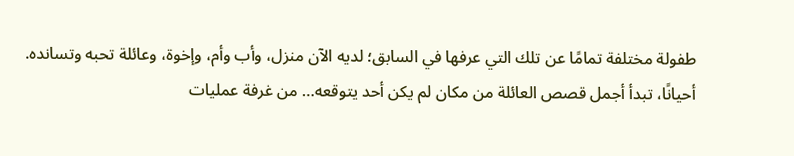طفولة مختلفة تمامًا عن تلك التي عرفها في السابق؛ لديه الآن منزل، وأب وأم، وإخوة، وعائلة تحبه وتسانده.
أحيانًا، تبدأ أجمل قصص العائلة من مكان لم يكن أحد يتوقعه… من غرفة عمليات